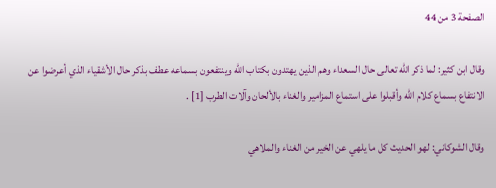الصفحة 3 من 44

وقال ابن كثير: لما ذكر الله تعالى حال السعداء وهم الذين يهتدون بكتاب الله وينتفعون بسماعه عطف بذكر حال الأشقياء الذي أعرضوا عن الانتفاع بسماع كلام الله وأقبلوا على استماع المزامير والغناء بالألحان وآلات الطرب [1] .

وقال الشوكاني: لهو الحديث كل ما يلهي عن الخير من الغناء والملاهي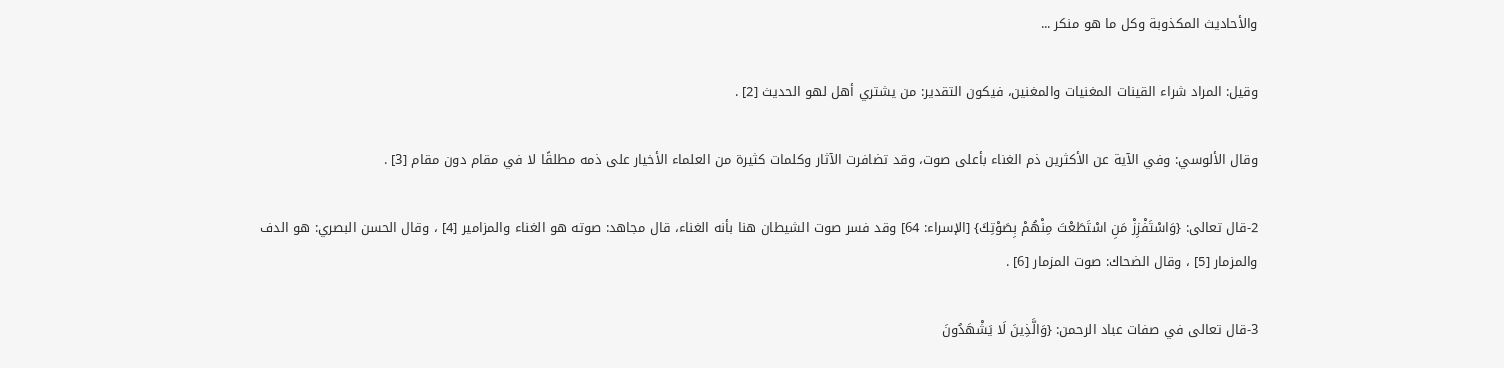والأحاديث المكذوبة وكل ما هو منكر ...

وقيل: المراد شراء القينات المغنيات والمغنين، فيكون التقدير: من يشتري أهل لهو الحديث [2] .

وقال الألوسي: وفي الآية عن الأكثرين ذم الغناء بأعلى صوت، وقد تضافرت الآثار وكلمات كثيرة من العلماء الأخيار على ذمه مطلقًا لا في مقام دون مقام [3] .

2-قال تعالى: {وَاسْتَفْزِزْ مَنِ اسْتَطَعْتَ مِنْهُمْ بِصَوْتِكَ} [الإسراء: 64] وقد فسر صوت الشيطان هنا بأنه الغناء، قال مجاهد: صوته هو الغناء والمزامير [4] ، وقال الحسن البصري: هو الدف والمزمار [5] ، وقال الضحاك: صوت المزمار [6] .

3-قال تعالى في صفات عباد الرحمن: {وَالَّذِينَ لَا يَشْهَدُونَ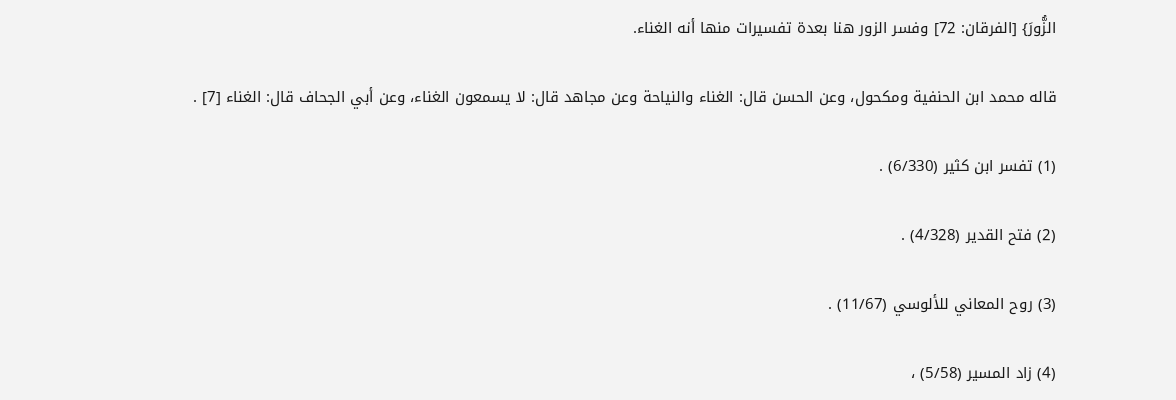الزُّورَ} [الفرقان: 72] وفسر الزور هنا بعدة تفسيرات منها أنه الغناء.

قاله محمد ابن الحنفية ومكحول، وعن الحسن قال: الغناء والنياحة وعن مجاهد قال: لا يسمعون الغناء، وعن أبي الجحاف قال: الغناء [7] .

(1) تفسر ابن كثير (6/330) .

(2) فتح القدير (4/328) .

(3) روح المعاني للألوسي (11/67) .

(4) زاد المسير (5/58) ،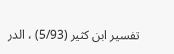تفسير ابن كثير (5/93) ، الدر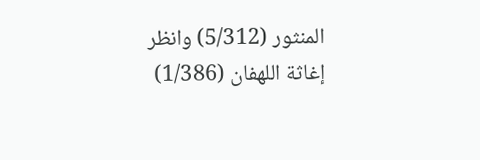المنثور (5/312) وانظر إغاثة اللهفان (1/386)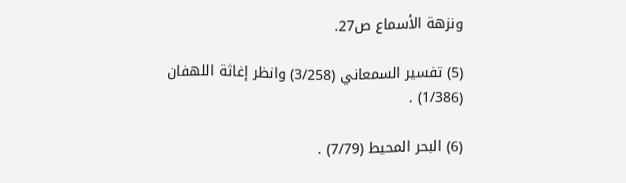ونزهة الأسماع ص27.

(5) تفسير السمعاني (3/258) وانظر إغاثة اللهفان (1/386) .

(6) البحر المحيط (7/79) .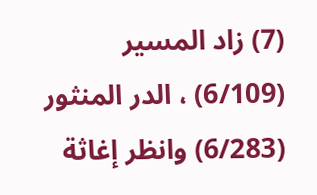(7) زاد المسير (6/109) ، الدر المنثور (6/283) وانظر إغاثة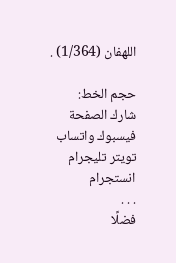اللهفان (1/364) .

حجم الخط:
شارك الصفحة
فيسبوك واتساب تويتر تليجرام انستجرام
. . .
فضلًا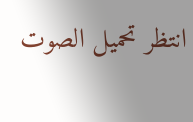انتظر تحميل الصوت